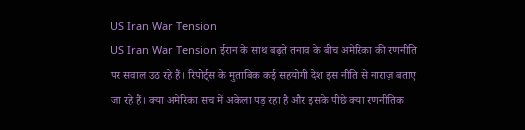US Iran War Tension
US Iran War Tension ईरान के साथ बढ़ते तनाव के बीच अमेरिका की रणनीति पर सवाल उठ रहे हैं। रिपोर्ट्स के मुताबिक कई सहयोगी देश इस नीति से नाराज़ बताए जा रहे हैं। क्या अमेरिका सच में अकेला पड़ रहा है और इसके पीछे क्या रणनीतिक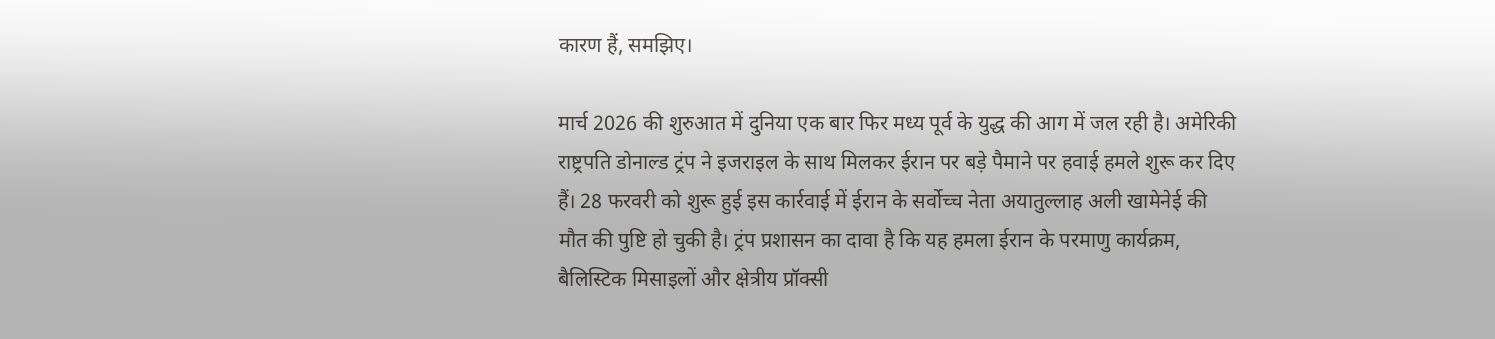कारण हैं, समझिए।

मार्च 2026 की शुरुआत में दुनिया एक बार फिर मध्य पूर्व के युद्ध की आग में जल रही है। अमेरिकी राष्ट्रपति डोनाल्ड ट्रंप ने इजराइल के साथ मिलकर ईरान पर बड़े पैमाने पर हवाई हमले शुरू कर दिए हैं। 28 फरवरी को शुरू हुई इस कार्रवाई में ईरान के सर्वोच्च नेता अयातुल्लाह अली खामेनेई की मौत की पुष्टि हो चुकी है। ट्रंप प्रशासन का दावा है कि यह हमला ईरान के परमाणु कार्यक्रम, बैलिस्टिक मिसाइलों और क्षेत्रीय प्रॉक्सी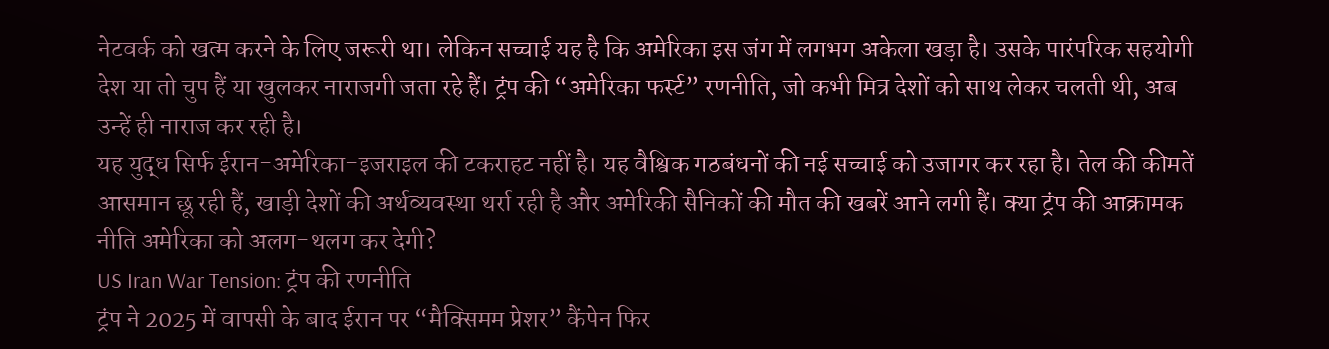नेटवर्क को खत्म करने के लिए जरूरी था। लेकिन सच्चाई यह है कि अमेरिका इस जंग में लगभग अकेला खड़ा है। उसके पारंपरिक सहयोगी देश या तो चुप हैं या खुलकर नाराजगी जता रहे हैं। ट्रंप की “अमेरिका फर्स्ट” रणनीति, जो कभी मित्र देशों को साथ लेकर चलती थी, अब उन्हें ही नाराज कर रही है।
यह युद्ध सिर्फ ईरान-अमेरिका-इजराइल की टकराहट नहीं है। यह वैश्विक गठबंधनों की नई सच्चाई को उजागर कर रहा है। तेल की कीमतें आसमान छू रही हैं, खाड़ी देशों की अर्थव्यवस्था थर्रा रही है और अमेरिकी सैनिकों की मौत की खबरें आने लगी हैं। क्या ट्रंप की आक्रामक नीति अमेरिका को अलग-थलग कर देगी?
US Iran War Tension: ट्रंप की रणनीति
ट्रंप ने 2025 में वापसी के बाद ईरान पर “मैक्सिमम प्रेशर” कैंपेन फिर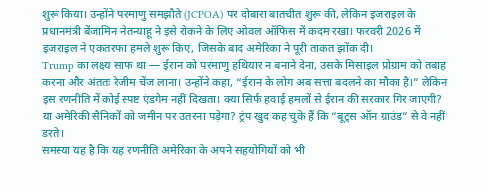शुरू किया। उन्होंने परमाणु समझौते (JCPOA) पर दोबारा बातचीत शुरू की, लेकिन इजराइल के प्रधानमंत्री बेंजामिन नेतन्याहू ने इसे रोकने के लिए ओवल ऑफिस में कदम रखा। फरवरी 2026 में इजराइल ने एकतरफा हमले शुरू किए, जिसके बाद अमेरिका ने पूरी ताकत झोंक दी।
Trump का लक्ष्य साफ था — ईरान को परमाणु हथियार न बनाने देना, उसके मिसाइल प्रोग्राम को तबाह करना और अंततः रेजीम चेंज लाना। उन्होंने कहा, “ईरान के लोग अब सत्ता बदलने का मौका है।” लेकिन इस रणनीति में कोई स्पष्ट एंडगेम नहीं दिखता। क्या सिर्फ हवाई हमलों से ईरान की सरकार गिर जाएगी? या अमेरिकी सैनिकों को जमीन पर उतरना पड़ेगा? ट्रंप खुद कह चुके हैं कि “बूट्स ऑन ग्राउंड” से वे नहीं डरते।
समस्या यह है कि यह रणनीति अमेरिका के अपने सहयोगियों को भी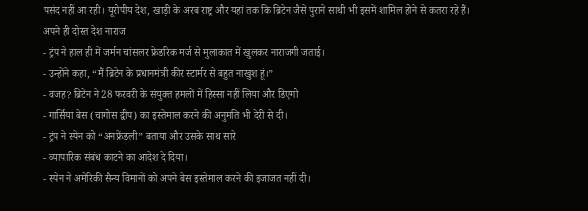पसंद नहीं आ रही। यूरोपीय देश, खाड़ी के अरब राष्ट्र और यहां तक कि ब्रिटेन जैसे पुराने साथी भी इसमें शामिल होने से कतरा रहे हैं।
अपने ही दोस्त देश नाराज
- ट्रंप ने हाल ही में जर्मन चांसलर फ्रेडरिक मर्ज से मुलाकात में खुलकर नाराजगी जताई।
- उन्होंने कहा, “मैं ब्रिटेन के प्रधानमंत्री कीर स्टार्मर से बहुत नाखुश हूं।”
- वजह? ब्रिटेन ने 28 फरवरी के संयुक्त हमलों में हिस्सा नहीं लिया और डिएगो
- गार्सिया बेस (चागोस द्वीप) का इस्तेमाल करने की अनुमति भी देरी से दी।
- ट्रंप ने स्पेन को “अनफ्रेंडली” बताया और उसके साथ सारे
- व्यापारिक संबंध काटने का आदेश दे दिया।
- स्पेन ने अमेरिकी सैन्य विमानों को अपने बेस इस्तेमाल करने की इजाजत नहीं दी।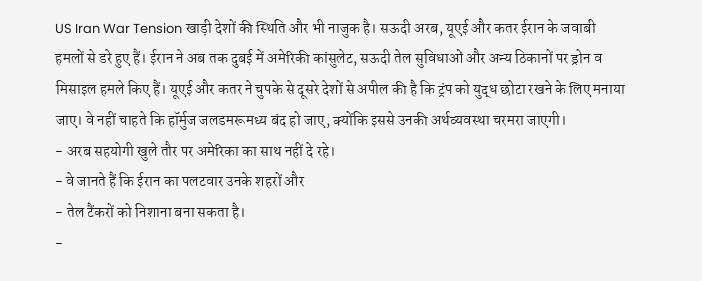US Iran War Tension खाड़ी देशों की स्थिति और भी नाजुक है। सऊदी अरब, यूएई और कतर ईरान के जवाबी हमलों से डरे हुए हैं। ईरान ने अब तक दुबई में अमेरिकी कांसुलेट, सऊदी तेल सुविधाओं और अन्य ठिकानों पर ड्रोन व मिसाइल हमले किए हैं। यूएई और कतर ने चुपके से दूसरे देशों से अपील की है कि ट्रंप को युद्ध छोटा रखने के लिए मनाया जाए। वे नहीं चाहते कि हॉर्मुज जलडमरूमध्य बंद हो जाए, क्योंकि इससे उनकी अर्थव्यवस्था चरमरा जाएगी।
- अरब सहयोगी खुले तौर पर अमेरिका का साथ नहीं दे रहे।
- वे जानते हैं कि ईरान का पलटवार उनके शहरों और
- तेल टैंकरों को निशाना बना सकता है।
-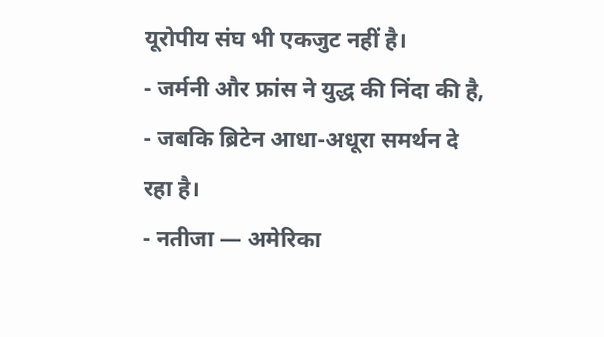यूरोपीय संघ भी एकजुट नहीं है।
- जर्मनी और फ्रांस ने युद्ध की निंदा की है,
- जबकि ब्रिटेन आधा-अधूरा समर्थन दे रहा है।
- नतीजा — अमेरिका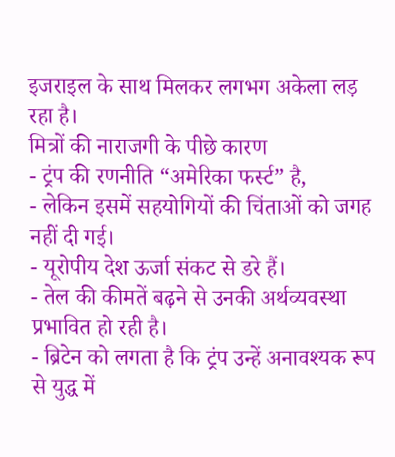इजराइल के साथ मिलकर लगभग अकेला लड़ रहा है।
मित्रों की नाराजगी के पीछे कारण
- ट्रंप की रणनीति “अमेरिका फर्स्ट” है,
- लेकिन इसमें सहयोगियों की चिंताओं को जगह नहीं दी गई।
- यूरोपीय देश ऊर्जा संकट से डरे हैं।
- तेल की कीमतें बढ़ने से उनकी अर्थव्यवस्था प्रभावित हो रही है।
- ब्रिटेन को लगता है कि ट्रंप उन्हें अनावश्यक रूप से युद्ध में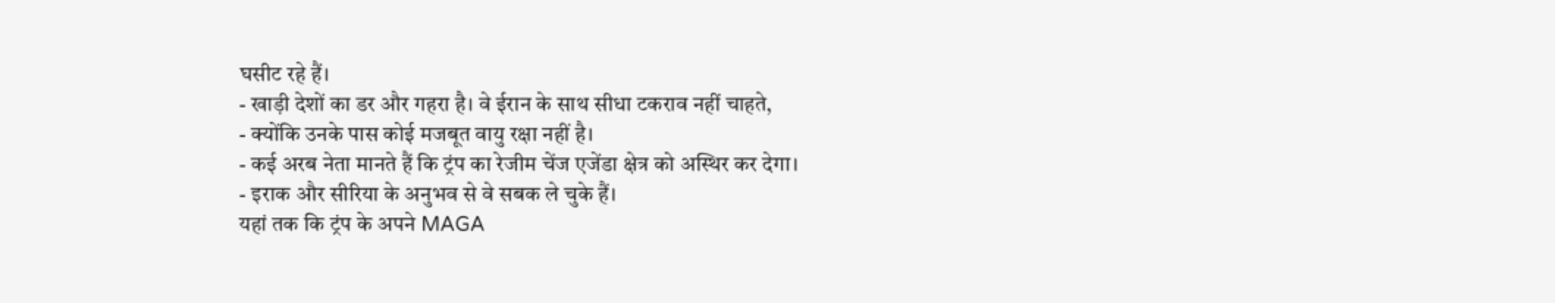घसीट रहे हैं।
- खाड़ी देशों का डर और गहरा है। वे ईरान के साथ सीधा टकराव नहीं चाहते,
- क्योंकि उनके पास कोई मजबूत वायु रक्षा नहीं है।
- कई अरब नेता मानते हैं कि ट्रंप का रेजीम चेंज एजेंडा क्षेत्र को अस्थिर कर देगा।
- इराक और सीरिया के अनुभव से वे सबक ले चुके हैं।
यहां तक कि ट्रंप के अपने MAGA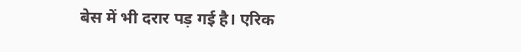बेस में भी दरार पड़ गई है। एरिक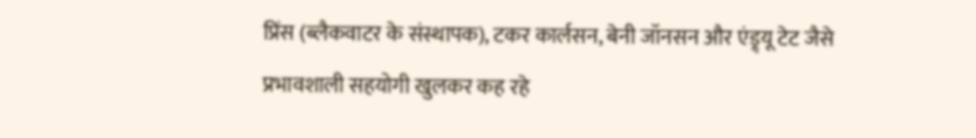प्रिंस (ब्लैकवाटर के संस्थापक), टकर कार्लसन, बेनी जॉनसन और एंड्र्यू टेट जैसे प्रभावशाली सहयोगी खुलकर कह रहे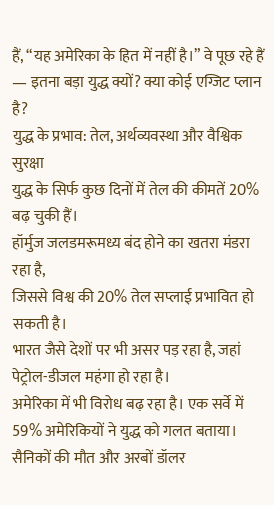हैं, “यह अमेरिका के हित में नहीं है।” वे पूछ रहे हैं — इतना बड़ा युद्ध क्यों? क्या कोई एग्जिट प्लान है?
युद्ध के प्रभाव: तेल, अर्थव्यवस्था और वैश्विक सुरक्षा
युद्ध के सिर्फ कुछ दिनों में तेल की कीमतें 20% बढ़ चुकी हैं।
हॉर्मुज जलडमरूमध्य बंद होने का खतरा मंडरा रहा है,
जिससे विश्व की 20% तेल सप्लाई प्रभावित हो सकती है।
भारत जैसे देशों पर भी असर पड़ रहा है, जहां पेट्रोल-डीजल महंगा हो रहा है।
अमेरिका में भी विरोध बढ़ रहा है। एक सर्वे में 59% अमेरिकियों ने युद्ध को गलत बताया। सैनिकों की मौत और अरबों डॉलर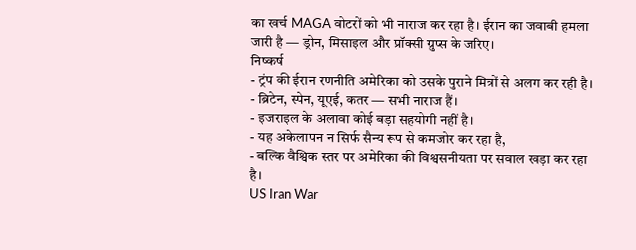का खर्च MAGA वोटरों को भी नाराज कर रहा है। ईरान का जवाबी हमला जारी है — ड्रोन, मिसाइल और प्रॉक्सी ग्रुप्स के जरिए।
निष्कर्ष
- ट्रंप की ईरान रणनीति अमेरिका को उसके पुराने मित्रों से अलग कर रही है।
- ब्रिटेन, स्पेन, यूएई, कतर — सभी नाराज हैं।
- इजराइल के अलावा कोई बड़ा सहयोगी नहीं है।
- यह अकेलापन न सिर्फ सैन्य रूप से कमजोर कर रहा है,
- बल्कि वैश्विक स्तर पर अमेरिका की विश्वसनीयता पर सवाल खड़ा कर रहा है।
US Iran War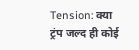Tension: क्या ट्रंप जल्द ही कोई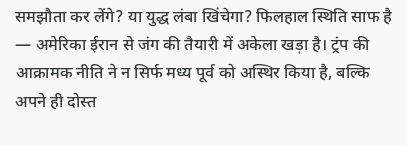समझौता कर लेंगे? या युद्ध लंबा खिंचेगा? फिलहाल स्थिति साफ है — अमेरिका ईरान से जंग की तैयारी में अकेला खड़ा है। ट्रंप की आक्रामक नीति ने न सिर्फ मध्य पूर्व को अस्थिर किया है, बल्कि अपने ही दोस्त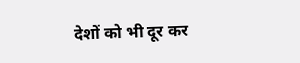देशों को भी दूर कर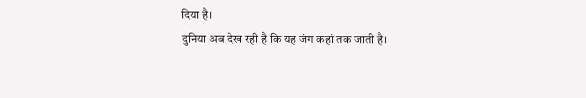दिया है।
दुनिया अब देख रही है कि यह जंग कहां तक जाती है।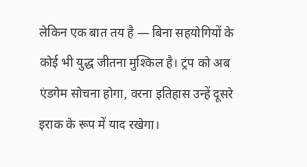लेकिन एक बात तय है — बिना सहयोगियों के कोई भी युद्ध जीतना मुश्किल है। ट्रंप को अब एंडगेम सोचना होगा, वरना इतिहास उन्हें दूसरे इराक के रूप में याद रखेगा।